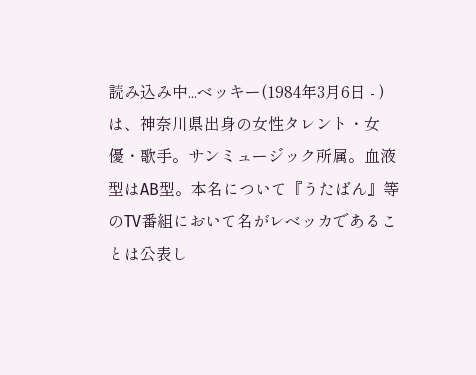読み込み中...ベッキー(1984年3月6日 - )は、神奈川県出身の女性タレント・女優・歌手。サンミュージック所属。血液型はAB型。本名について『うたばん』等のTV番組において名がレベッカであることは公表し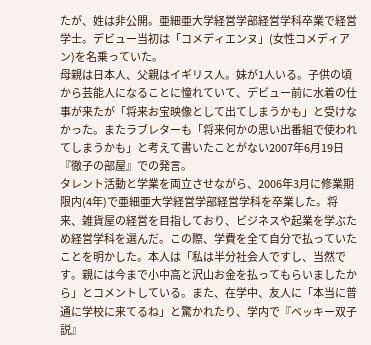たが、姓は非公開。亜細亜大学経営学部経営学科卒業で経営学士。デビュー当初は「コメディエンヌ」(女性コメディアン)を名乗っていた。
母親は日本人、父親はイギリス人。妹が1人いる。子供の頃から芸能人になることに憧れていて、デビュー前に水着の仕事が来たが「将来お宝映像として出てしまうかも」と受けなかった。またラブレターも「将来何かの思い出番組で使われてしまうかも」と考えて書いたことがない2007年6月19日『徹子の部屋』での発言。
タレント活動と学業を両立させながら、2006年3月に修業期限内(4年)で亜細亜大学経営学部経営学科を卒業した。将来、雑貨屋の経営を目指しており、ビジネスや起業を学ぶため経営学科を選んだ。この際、学費を全て自分で払っていたことを明かした。本人は「私は半分社会人ですし、当然です。親には今まで小中高と沢山お金を払ってもらいましたから」とコメントしている。また、在学中、友人に「本当に普通に学校に来てるね」と驚かれたり、学内で『ベッキー双子説』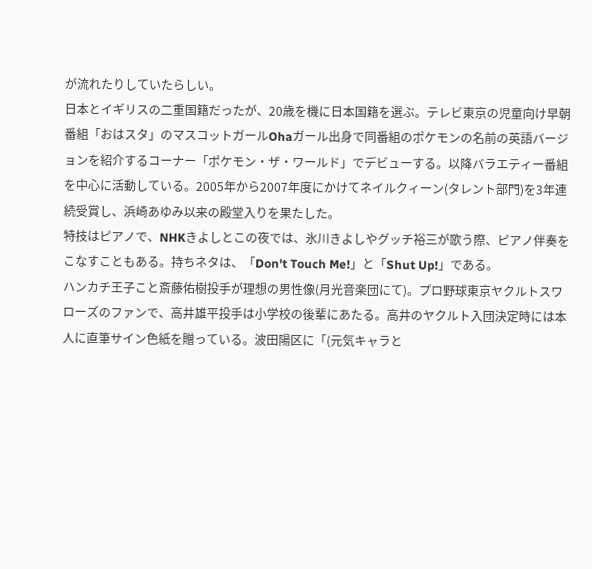が流れたりしていたらしい。
日本とイギリスの二重国籍だったが、20歳を機に日本国籍を選ぶ。テレビ東京の児童向け早朝番組「おはスタ」のマスコットガールOhaガール出身で同番組のポケモンの名前の英語バージョンを紹介するコーナー「ポケモン・ザ・ワールド」でデビューする。以降バラエティー番組を中心に活動している。2005年から2007年度にかけてネイルクィーン(タレント部門)を3年連続受賞し、浜崎あゆみ以来の殿堂入りを果たした。
特技はピアノで、NHKきよしとこの夜では、氷川きよしやグッチ裕三が歌う際、ピアノ伴奏をこなすこともある。持ちネタは、「Don't Touch Me!」と「Shut Up!」である。
ハンカチ王子こと斎藤佑樹投手が理想の男性像(月光音楽団にて)。プロ野球東京ヤクルトスワローズのファンで、高井雄平投手は小学校の後輩にあたる。高井のヤクルト入団決定時には本人に直筆サイン色紙を贈っている。波田陽区に「(元気キャラと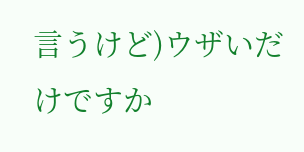言うけど)ウザいだけですか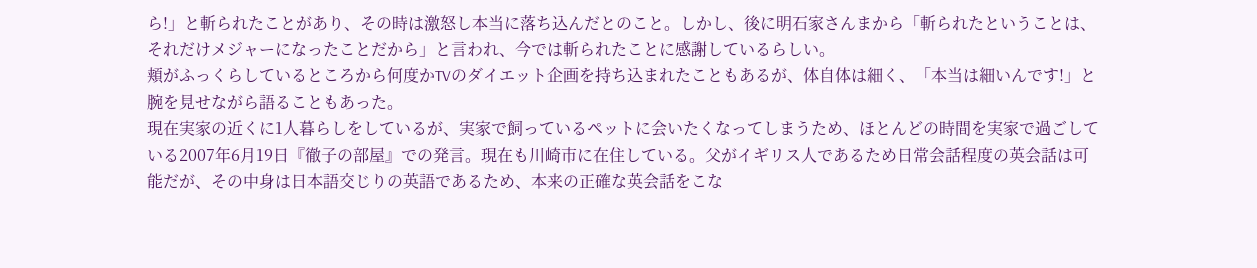ら!」と斬られたことがあり、その時は激怒し本当に落ち込んだとのこと。しかし、後に明石家さんまから「斬られたということは、それだけメジャーになったことだから」と言われ、今では斬られたことに感謝しているらしい。
頬がふっくらしているところから何度かTVのダイエット企画を持ち込まれたこともあるが、体自体は細く、「本当は細いんです!」と腕を見せながら語ることもあった。
現在実家の近くに1人暮らしをしているが、実家で飼っているペットに会いたくなってしまうため、ほとんどの時間を実家で過ごしている2007年6月19日『徹子の部屋』での発言。現在も川崎市に在住している。父がイギリス人であるため日常会話程度の英会話は可能だが、その中身は日本語交じりの英語であるため、本来の正確な英会話をこな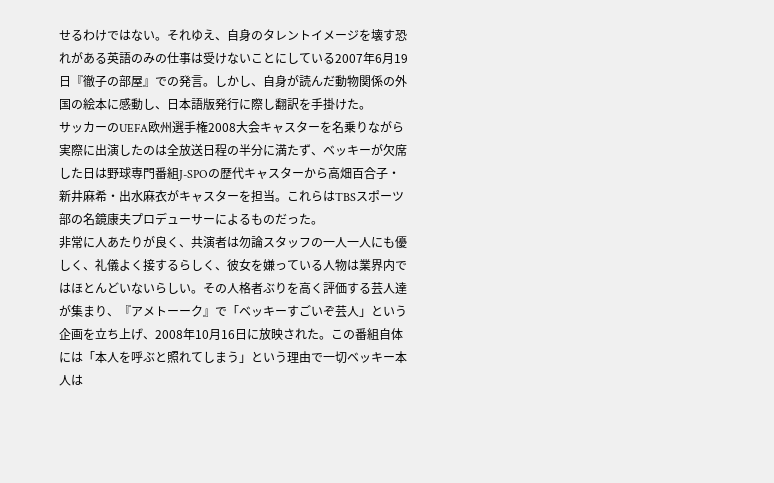せるわけではない。それゆえ、自身のタレントイメージを壊す恐れがある英語のみの仕事は受けないことにしている2007年6月19日『徹子の部屋』での発言。しかし、自身が読んだ動物関係の外国の絵本に感動し、日本語版発行に際し翻訳を手掛けた。
サッカーのUEFA欧州選手権2008大会キャスターを名乗りながら実際に出演したのは全放送日程の半分に満たず、ベッキーが欠席した日は野球専門番組J-SPOの歴代キャスターから高畑百合子・新井麻希・出水麻衣がキャスターを担当。これらはTBSスポーツ部の名鏡康夫プロデューサーによるものだった。
非常に人あたりが良く、共演者は勿論スタッフの一人一人にも優しく、礼儀よく接するらしく、彼女を嫌っている人物は業界内ではほとんどいないらしい。その人格者ぶりを高く評価する芸人達が集まり、『アメトーーク』で「ベッキーすごいぞ芸人」という企画を立ち上げ、2008年10月16日に放映された。この番組自体には「本人を呼ぶと照れてしまう」という理由で一切ベッキー本人は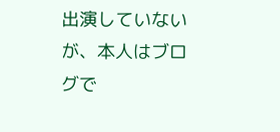出演していないが、本人はブログで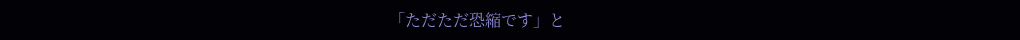「ただただ恐縮です」と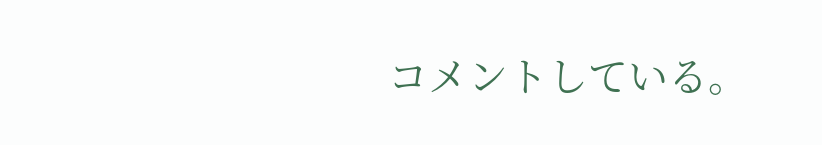コメントしている。